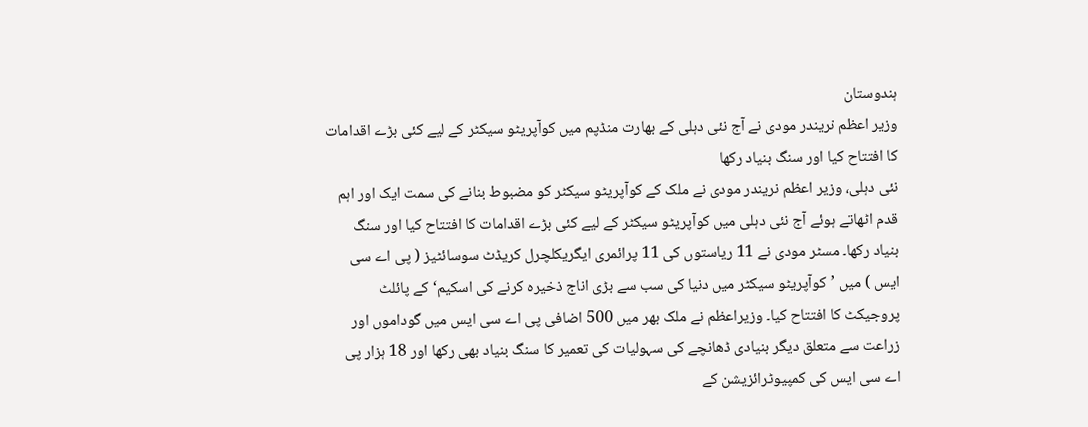ہندوستان
وزیر اعظم نریندر مودی نے آج نئی دہلی کے بھارت منڈپم میں کوآپریٹو سیکٹر کے لیے کئی بڑے اقدامات کا افتتاح کیا اور سنگ بنیاد رکھا
نئی دہلی، وزیر اعظم نریندر مودی نے ملک کے کوآپریٹو سیکٹر کو مضبوط بنانے کی سمت ایک اور اہم قدم اٹھاتے ہوئے آج نئی دہلی میں کوآپریٹو سیکٹر کے لیے کئی بڑے اقدامات کا افتتاح کیا اور سنگ بنیاد رکھا۔ مسٹر مودی نے 11 ریاستوں کی 11 پرائمری ایگریکلچرل کریڈٹ سوسائٹیز ( پی اے سی ایس ) میں ’کوآپریٹو سیکٹر میں دنیا کی سب سے بڑی اناج ذخیرہ کرنے کی اسکیم‘ کے پائلٹ پروجیکٹ کا افتتاح کیا۔ وزیراعظم نے ملک بھر میں 500 اضافی پی اے سی ایس میں گوداموں اور زراعت سے متعلق دیگر بنیادی ڈھانچے کی سہولیات کی تعمیر کا سنگ بنیاد بھی رکھا اور 18 ہزار پی اے سی ایس کی کمپیوٹرائزیشن کے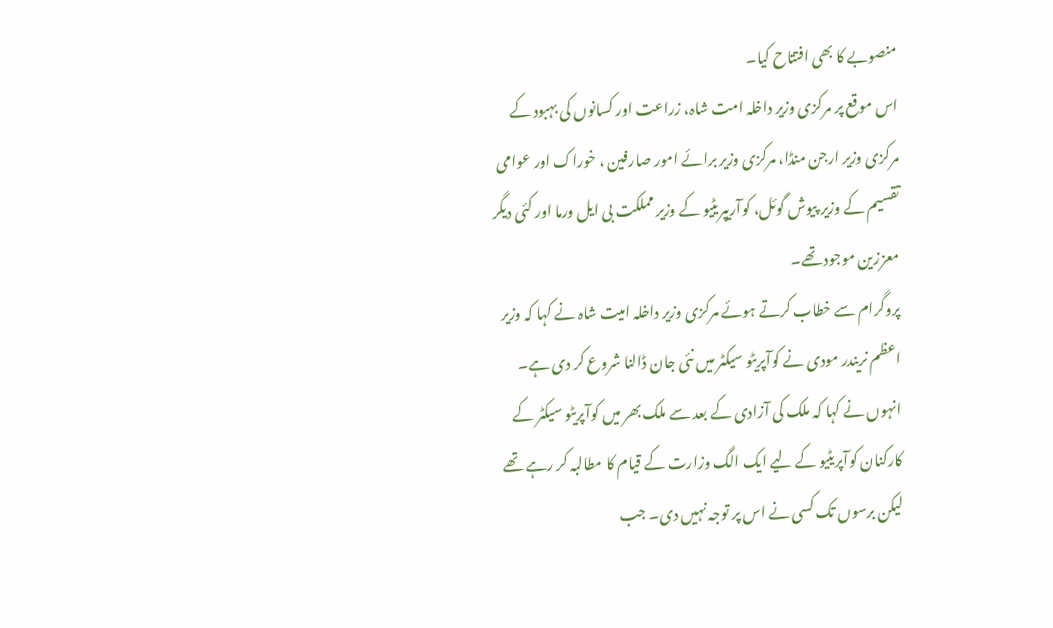منصوبے کا بھی افتتاح کیا۔
اس موقع پر مرکزی وزیر داخلہ امت شاہ، زراعت اور کسانوں کی بہبود کے مرکزی وزیر ارجن منڈا، مرکزی وزیر برائے امور صارفین ، خوراک اور عوامی تقسیم کے وزیر پیوش گوئل، کوآریپریٹیو کے وزیر مملکت بی ایل ورما اور کئی دیگر معززین موجود تھے۔
پروگرام سے خطاب کرتے ہوئے مرکزی وزیر داخلہ امیت شاہ نے کہا کہ وزیر اعظم نریندر مودی نے کوآپریٹو سیکٹر میں نئی جان ڈالنا شروع کر دی ہے۔ انہوں نے کہا کہ ملک کی آزادی کے بعد سے ملک بھر میں کوآپریٹو سیکٹر کے کارکنان کوآپریٹیو کے لیے ایک الگ وزارت کے قیام کا مطالبہ کر رہے تھے لیکن برسوں تک کسی نے اس پر توجہ نہیں دی۔ جب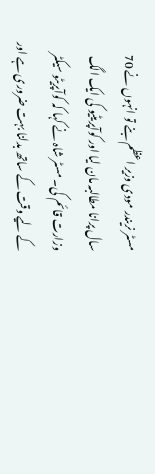مسٹر نریندر مودی وزیر اعظم بنے تو انہوں نے 70 سال پرانا مطالبہ مان لیا اور کوآپریٹیو کی ایک الگ وزارت قائم کی۔ مسٹر شاہ نے کہا کہ کوآپریٹو سیکٹر کے لیے وقت کے ساتھ بدلنا بہت ضروری ہے اور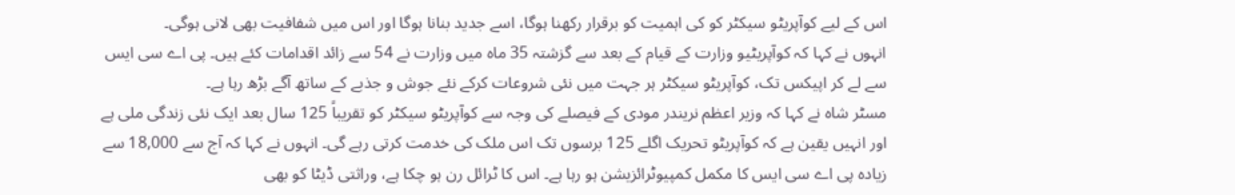اس کے لیے کوآپریٹو سیکٹر کو کی اہمیت کو برقرار رکھنا ہوگا، اسے جدید بنانا ہوگا اور اس میں شفافیت بھی لانی ہوگی۔
انہوں نے کہا کہ کوآپریٹیو وزارت کے قیام کے بعد سے گزشتہ 35 ماہ میں وزارت نے 54 سے زائد اقدامات کئے ہیں۔ پی اے سی ایس سے لے کر اپیکس تک، کوآپریٹو سیکٹر ہر جہت میں نئی شروعات کرکے نئے جوش و جذبے کے ساتھ آگے بڑھ رہا ہے۔
مسٹر شاہ نے کہا کہ وزیر اعظم نریندر مودی کے فیصلے کی وجہ سے کوآپریٹو سیکٹر کو تقریباً 125 سال بعد ایک نئی زندگی ملی ہے اور انہیں یقین ہے کہ کوآپریٹو تحریک اگلے 125 برسوں تک اس ملک کی خدمت کرتی رہے گی۔ انہوں نے کہا کہ آج سے 18,000 سے زیادہ پی اے سی ایس کا مکمل کمپیوٹرائزیشن ہو رہا ہے۔ اس کا ٹرائل رن ہو چکا ہے، وراثتی ڈیٹا کو بھی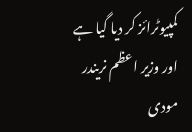کمپیوٹرائز کر دیا گیا ہے اور وزیر اعظم نریندر مودی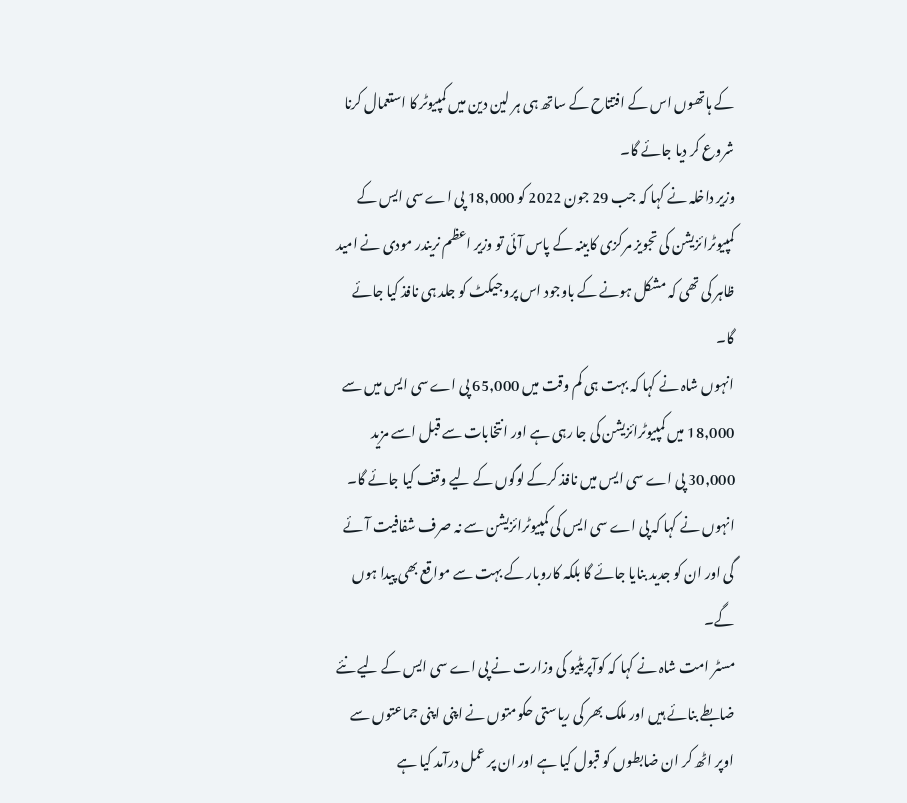کے ہاتھوں اس کے افتتاح کے ساتھ ہی ہر لین دین میں کمپیوٹر کا استعمال کرنا شروع کر دیا جائے گا۔
وزیر داخلہ نے کہا کہ جب 29 جون 2022 کو 18,000 پی اے سی ایس کے کمپیوٹرائزیشن کی تجویز مرکزی کابینہ کے پاس آئی تو وزیر اعظم نریندر مودی نے امید ظاہر کی تھی کہ مشکل ہونے کے باوجود اس پروجیکٹ کو جلد ہی نافذ کیا جائے گا۔
انہوں شاہ نے کہا کہ بہت ہی کم وقت میں 65,000 پی اے سی ایس میں سے 18,000 میں کمپیوٹرائزیشن کی جا رہی ہے اور انتخابات سے قبل اسے مزید 30,000 پی اے سی ایس میں نافذ کرکے لوگوں کے لیے وقف کیا جائے گا۔ انہوں نے کہا کہ پی اے سی ایس کی کمپیوٹرائزیشن سے نہ صرف شفافیت آئے گی اور ان کو جدید بنایا جائے گا بلکہ کاروبار کے بہت سے مواقع بھی پیدا ہوں گے۔
مسٹر امت شاہ نے کہا کہ کوآپریٹیو کی وزارت نے پی اے سی ایس کے لیے نئے ضابطے بنائے ہیں اور ملک بھر کی ریاستی حکومتوں نے اپنی اپنی جماعتوں سے اوپر اٹھ کر ان ضابطوں کو قبول کیا ہے اور ان پر عمل درآمد کیا ہے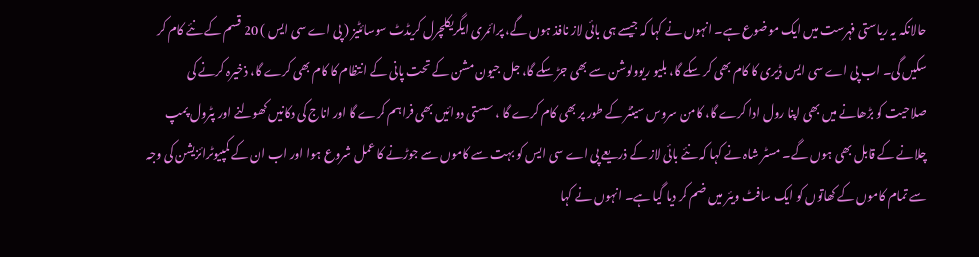حالانکہ یہ ریاستی فہرست میں ایک موضوع ہے۔ انہوں نے کہا کہ جیسے ہی بائی لاز نافذ ہوں گے، پرائمری ایگریکلچرل کریڈٹ سوسائٹیز ( پی اے سی ایس ) 20 قسم کے نئے کام کر سکیں گی۔ اب پی اے سی ایس ڈیری کا کام بھی کر سکے گا، بلیو ریوولوشن سے بھی جڑ سکے گا، جل جیون مشن کے تحت پانی کے انتظام کا کام بھی کرے گا، ذخیرہ کرنے کی صلاحیت کو بڑھانے میں بھی اپنا رول ادا کرے گا، کامن سروس سینٹر کے طور پر بھی کام کرے گا ، سستی دوائیں بھی فراہم کرے گا اور اناج کی دکانیں کھولنے اور پٹرول پمپ چلانے کے قابل بھی ہوں گے۔ مسٹر شاہ نے کہا کہ نئے بائی لاز کے ذریعے پی اے سی ایس کو بہت سے کاموں سے جوڑنے کا عمل شروع ہوا اور اب ان کے کمپیوٹرائزیشن کی وجہ سے تمام کاموں کے کھاتوں کو ایک سافٹ ویئر میں ضم کر دیا گیا ہے۔ انہوں نے کہا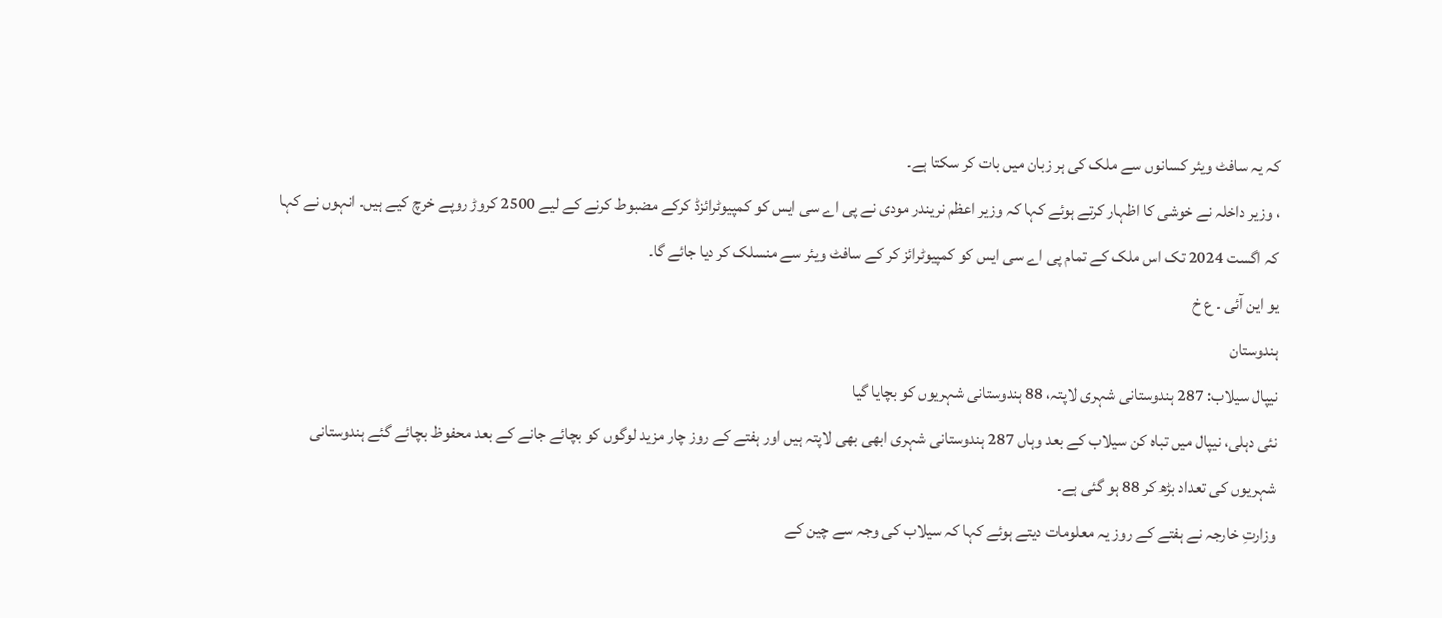کہ یہ سافٹ ویئر کسانوں سے ملک کی ہر زبان میں بات کر سکتا ہے۔
، وزیر داخلہ نے خوشی کا اظہار کرتے ہوئے کہا کہ وزیر اعظم نریندر مودی نے پی اے سی ایس کو کمپیوٹرائزڈ کرکے مضبوط کرنے کے لیے 2500 کروڑ روپے خرچ کیے ہیں۔ انہوں نے کہا کہ اگست 2024 تک اس ملک کے تمام پی اے سی ایس کو کمپیوٹرائز کر کے سافٹ ویئر سے منسلک کر دیا جائے گا۔
یو این آئی ۔ ع خ
ہندوستان
نیپال سیلاب: 287 ہندوستانی شہری لاپتہ، 88 ہندوستانی شہریوں کو بچایا گیا
نئی دہلی، نیپال میں تباہ کن سیلاب کے بعد وہاں 287 ہندوستانی شہری ابھی بھی لاپتہ ہیں اور ہفتے کے روز چار مزید لوگوں کو بچائے جانے کے بعد محفوظ بچائے گئے ہندوستانی شہریوں کی تعداد بڑھ کر 88 ہو گئی ہے۔
وزارتِ خارجہ نے ہفتے کے روز یہ معلومات دیتے ہوئے کہا کہ سیلاب کی وجہ سے چین کے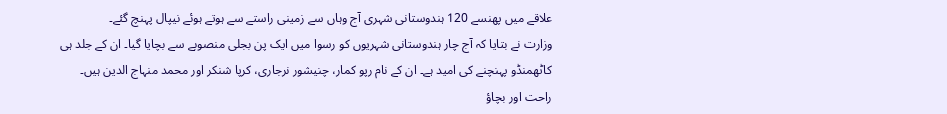علاقے میں پھنسے 120 ہندوستانی شہری آج وہاں سے زمینی راستے سے ہوتے ہوئے نیپال پہنچ گئے۔
وزارت نے بتایا کہ آج چار ہندوستانی شہریوں کو رسوا میں ایک پن بجلی منصوبے سے بچایا گیا۔ ان کے جلد ہی کاٹھمنڈو پہنچنے کی امید ہے۔ ان کے نام رپو کمار، چنیشور نرجاری، کرپا شنکر اور محمد منہاج الدین ہیں۔
راحت اور بچاؤ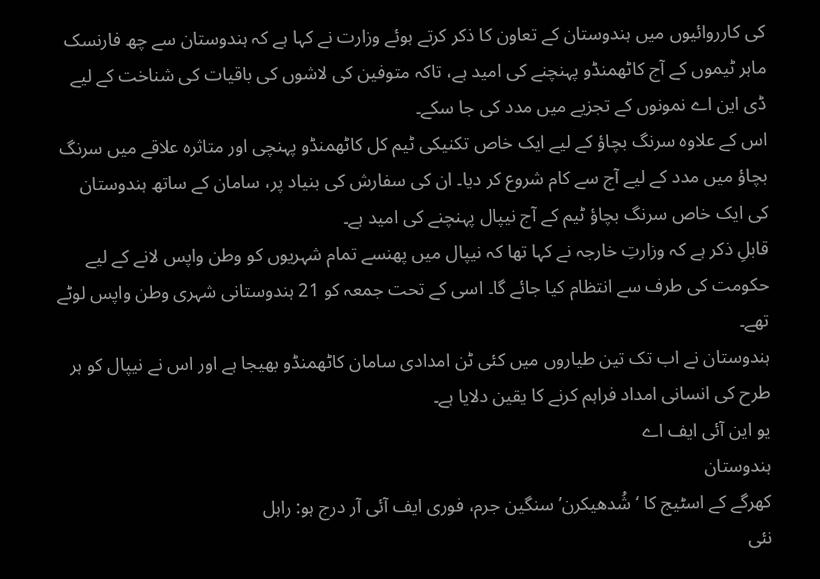کی کارروائیوں میں ہندوستان کے تعاون کا ذکر کرتے ہوئے وزارت نے کہا ہے کہ ہندوستان سے چھ فارنسک ماہر ٹیموں کے آج کاٹھمنڈو پہنچنے کی امید ہے، تاکہ متوفین کی لاشوں کی باقیات کی شناخت کے لیے ڈی این اے نمونوں کے تجزیے میں مدد کی جا سکے۔
اس کے علاوہ سرنگ بچاؤ کے لیے ایک خاص تکنیکی ٹیم کل کاٹھمنڈو پہنچی اور متاثرہ علاقے میں سرنگ بچاؤ میں مدد کے لیے آج سے کام شروع کر دیا۔ ان کی سفارش کی بنیاد پر، سامان کے ساتھ ہندوستان کی ایک خاص سرنگ بچاؤ ٹیم کے آج نیپال پہنچنے کی امید ہے۔
قابلِ ذکر ہے کہ وزارتِ خارجہ نے کہا تھا کہ نیپال میں پھنسے تمام شہریوں کو وطن واپس لانے کے لیے حکومت کی طرف سے انتظام کیا جائے گا۔ اسی کے تحت جمعہ کو 21 ہندوستانی شہری وطن واپس لوٹے تھے۔
ہندوستان نے اب تک تین طیاروں میں کئی ٹن امدادی سامان کاٹھمنڈو بھیجا ہے اور اس نے نیپال کو ہر طرح کی انسانی امداد فراہم کرنے کا یقین دلایا ہے۔
یو این آئی ایف اے
ہندوستان
کھرگے کے اسٹیج کا ‘شُدھیکرن’ سنگین جرم، فوری ایف آئی آر درج ہو: راہل
نئی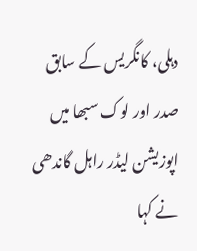دہلی، کانگریس کے سابق صدر اور لوک سبھا میں اپوزیشن لیڈر راہل گاندھی نے کہا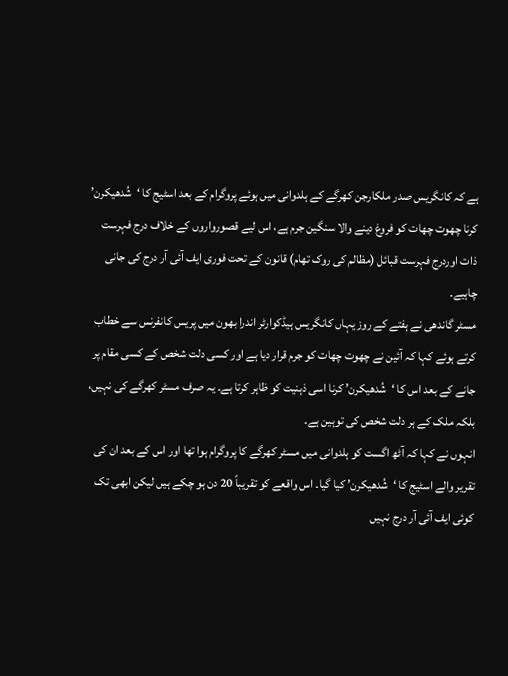ہے کہ کانگریس صدر ملکارجن کھرگے کے ہلدوانی میں ہوئے پروگرام کے بعد اسٹیج کا ‘شُدھیکرن’ کرنا چھوت چھات کو فروغ دینے والا سنگین جرم ہے، اس لیے قصورواروں کے خلاف درج فہرست ذات اوردرج فہرست قبائل (مظالم کی روک تھام) قانون کے تحت فوری ایف آئی آر درج کی جانی چاہیے۔
مسٹر گاندھی نے ہفتے کے روز یہاں کانگریس ہیڈکوارٹر اندرا بھون میں پریس کانفرنس سے خطاب کرتے ہوئے کہا کہ آئین نے چھوت چھات کو جرم قرار دیا ہے اور کسی دلت شخص کے کسی مقام پر جانے کے بعد اس کا ‘شُدھیکرن’ کرنا اسی ذہنیت کو ظاہر کرتا ہے۔ یہ صرف مسٹر کھرگے کی نہیں، بلکہ ملک کے ہر دلت شخص کی توہین ہے۔
انہوں نے کہا کہ آٹھ اگست کو ہلدوانی میں مسٹر کھرگے کا پروگرام ہوا تھا اور اس کے بعد ان کی تقریر والے اسٹیج کا ‘شُدھیکرن’ کیا گیا۔ اس واقعے کو تقریباً 20 دن ہو چکے ہیں لیکن ابھی تک کوئی ایف آئی آر درج نہیں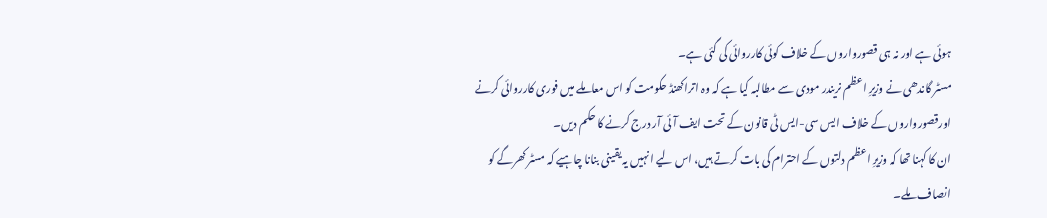ہوئی ہے اور نہ ہی قصورواروں کے خلاف کوئی کارروائی کی گئی ہے۔
مسٹر گاندھی نے وزیرِ اعظم نریندر مودی سے مطالبہ کیا ہے کہ وہ اتراکھنڈ حکومت کو اس معاملے میں فوری کارروائی کرنے اورقصورواروں کے خلاف ایس سی-ایس ٹی قانون کے تحت ایف آئی آر درج کرنے کا حکم دیں۔
ان کا کہنا تھا کہ وزیرِ اعظم دلتوں کے احترام کی بات کرتے ہیں، اس لیے انہیں یہ یقینی بنانا چاہیے کہ مسٹر کھرگے کو انصاف ملے۔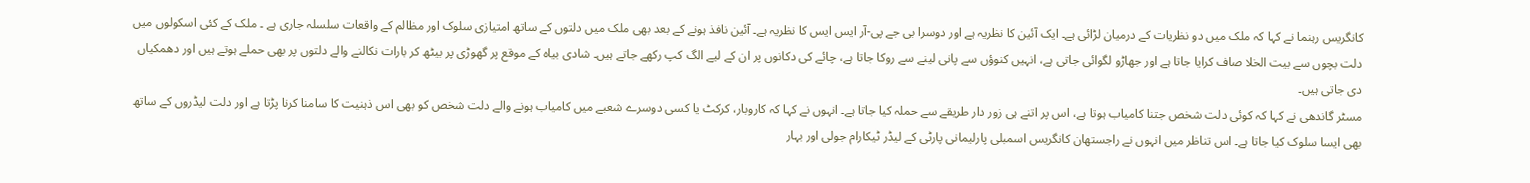کانگریس رہنما نے کہا کہ ملک میں دو نظریات کے درمیان لڑائی ہے۔ ایک آئین کا نظریہ ہے اور دوسرا بی جے پی-آر ایس ایس کا نظریہ ہے۔ آئین نافذ ہونے کے بعد بھی ملک میں دلتوں کے ساتھ امتیازی سلوک اور مظالم کے واقعات سلسلہ جاری ہے ۔ ملک کے کئی اسکولوں میں دلت بچوں سے بیت الخلا صاف کرایا جاتا ہے اور جھاڑو لگوائی جاتی ہے، انہیں کنوؤں سے پانی لینے سے روکا جاتا ہے، چائے کی دکانوں پر ان کے لیے الگ کپ رکھے جاتے ہیں۔ شادی بیاہ کے موقع پر گھوڑی پر بیٹھ کر بارات نکالنے والے دلتوں پر بھی حملے ہوتے ہیں اور دھمکیاں دی جاتی ہیں۔
مسٹر گاندھی نے کہا کہ کوئی دلت شخص جتنا کامیاب ہوتا ہے، اس پر اتنے ہی زور دار طریقے سے حملہ کیا جاتا ہے۔ انہوں نے کہا کہ کاروبار، کرکٹ یا کسی دوسرے شعبے میں کامیاب ہونے والے دلت شخص کو بھی اس ذہنیت کا سامنا کرنا پڑتا ہے اور دلت لیڈروں کے ساتھ بھی ایسا سلوک کیا جاتا ہے۔ اس تناظر میں انہوں نے راجستھان کانگریس اسمبلی پارلیمانی پارٹی کے لیڈر ٹیکارام جولی اور بہار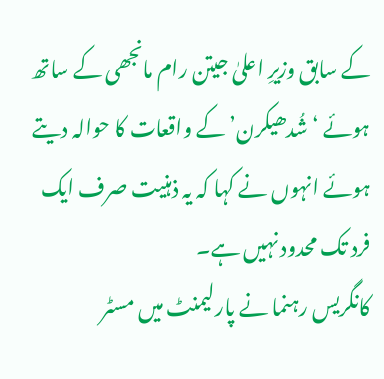کے سابق وزیرِ اعلیٰ جیتن رام مانجھی کے ساتھ ہوئے ‘شُدھیکرن’ کے واقعات کا حوالہ دیتے ہوئے انہوں نے کہا کہ یہ ذہنیت صرف ایک فرد تک محدود نہیں ہے۔
کانگریس رہنما نے پارلیمنٹ میں مسٹر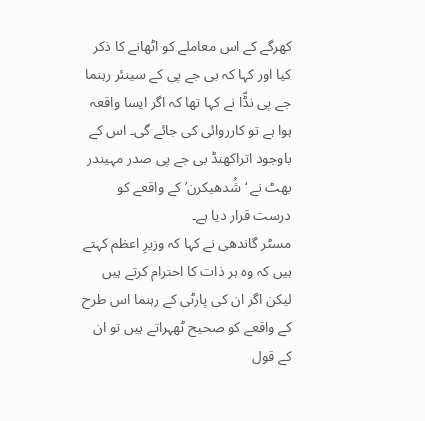کھرگے کے اس معاملے کو اٹھانے کا ذکر کیا اور کہا کہ بی جے پی کے سینئر رہنما جے پی نڈّا نے کہا تھا کہ اگر ایسا واقعہ ہوا ہے تو کارروائی کی جائے گی۔ اس کے باوجود اتراکھنڈ بی جے پی صدر مہیندر بھٹ نے ‘شُدھیکرن’ کے واقعے کو درست قرار دیا ہے۔
مسٹر گاندھی نے کہا کہ وزیرِ اعظم کہتے ہیں کہ وہ ہر ذات کا احترام کرتے ہیں لیکن اگر ان کی پارٹی کے رہنما اس طرح کے واقعے کو صحیح ٹھہراتے ہیں تو ان کے قول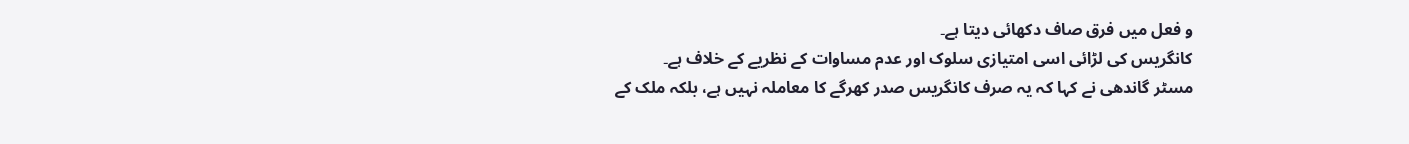و فعل میں فرق صاف دکھائی دیتا ہے۔
کانگریس کی لڑائی اسی امتیازی سلوک اور عدم مساوات کے نظریے کے خلاف ہے۔
مسٹر گاندھی نے کہا کہ یہ صرف کانگریس صدر کھرگے کا معاملہ نہیں ہے، بلکہ ملک کے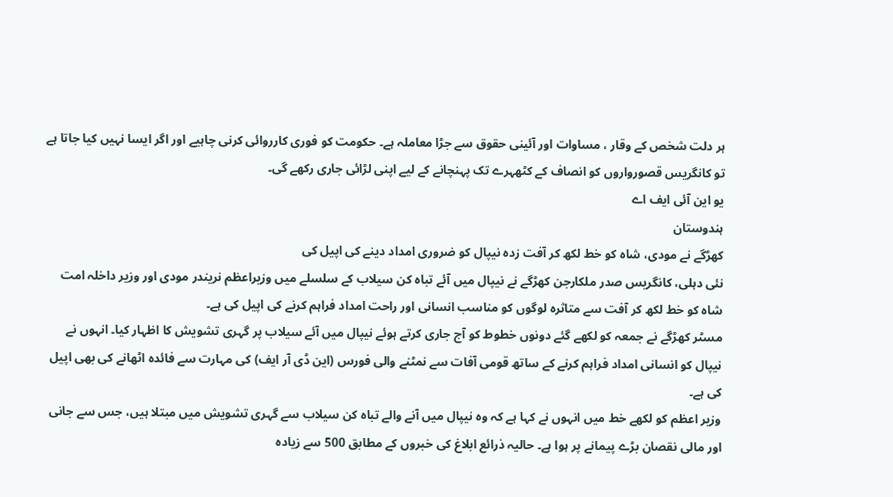ہر دلت شخص کے وقار ، مساوات اور آئینی حقوق سے جڑا معاملہ ہے۔ حکومت کو فوری کارروائی کرنی چاہیے اور اگر ایسا نہیں کیا جاتا ہے تو کانگریس قصورواروں کو انصاف کے کٹھہرے تک پہنچانے کے لیے اپنی لڑائی جاری رکھے گی۔
یو این آئی ایف اے
ہندوستان
کھڑگے نے مودی، شاہ کو خط لکھ کر آفت زدہ نیپال کو ضروری امداد دینے کی اپیل کی
نئی دہلی، کانگریس صدر ملکارجن کھڑگے نے نیپال میں آئے تباہ کن سیلاب کے سلسلے میں وزیراعظم نریندر مودی اور وزیر داخلہ امت شاہ کو خط لکھ کر آفت سے متاثرہ لوگوں کو مناسب انسانی اور راحت امداد فراہم کرنے کی اپیل کی ہے۔
مسٹر کھڑگے نے جمعہ کو لکھے گئے دونوں خطوط کو آج جاری کرتے ہوئے نیپال میں آئے سیلاب پر گہری تشویش کا اظہار کیا۔ انہوں نے نیپال کو انسانی امداد فراہم کرنے کے ساتھ قومی آفات سے نمٹنے والی فورس (این ڈی آر ایف) کی مہارت سے فائدہ اٹھانے کی بھی اپیل کی ہے۔
وزیر اعظم کو لکھے خط میں انہوں نے کہا ہے کہ وہ نیپال میں آنے والے تباہ کن سیلاب سے گہری تشویش میں مبتلا ہیں، جس سے جانی اور مالی نقصان بڑے پیمانے پر ہوا ہے۔ حالیہ ذرائع ابلاغ کی خبروں کے مطابق 500 سے زیادہ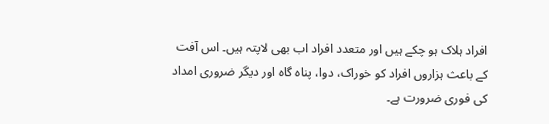افراد ہلاک ہو چکے ہیں اور متعدد افراد اب بھی لاپتہ ہیں۔ اس آفت کے باعث ہزاروں افراد کو خوراک، دوا، پناہ گاہ اور دیگر ضروری امداد کی فوری ضرورت ہے۔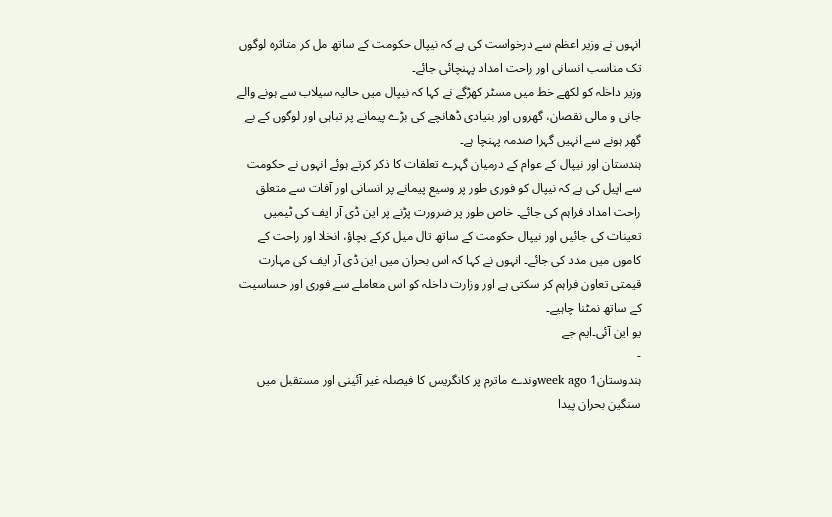انہوں نے وزیر اعظم سے درخواست کی ہے کہ نیپال حکومت کے ساتھ مل کر متاثرہ لوگوں تک مناسب انسانی اور راحت امداد پہنچائی جائے۔
وزیر داخلہ کو لکھے خط میں مسٹر کھڑگے نے کہا کہ نیپال میں حالیہ سیلاب سے ہونے والے جانی و مالی نقصان، گھروں اور بنیادی ڈھانچے کی بڑے پیمانے پر تباہی اور لوگوں کے بے گھر ہونے سے انہیں گہرا صدمہ پہنچا ہے۔
ہندستان اور نیپال کے عوام کے درمیان گہرے تعلقات کا ذکر کرتے ہوئے انہوں نے حکومت سے اپیل کی ہے کہ نیپال کو فوری طور پر وسیع پیمانے پر انسانی اور آفات سے متعلق راحت امداد فراہم کی جائے۔ خاص طور پر ضرورت پڑنے پر این ڈی آر ایف کی ٹیمیں تعینات کی جائیں اور نیپال حکومت کے ساتھ تال میل کرکے بچاؤ، انخلا اور راحت کے کاموں میں مدد کی جائے۔ انہوں نے کہا کہ اس بحران میں این ڈی آر ایف کی مہارت قیمتی تعاون فراہم کر سکتی ہے اور وزارت داخلہ کو اس معاملے سے فوری اور حساسیت کے ساتھ نمٹنا چاہیے۔
یو این آئی۔ایم جے
-
ہندوستان1 week agoوندے ماترم پر کانگریس کا فیصلہ غیر آئینی اور مستقبل میں سنگین بحران پیدا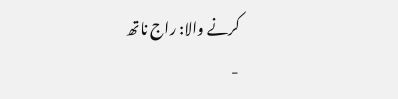کرنے والا: راج ناتھ
-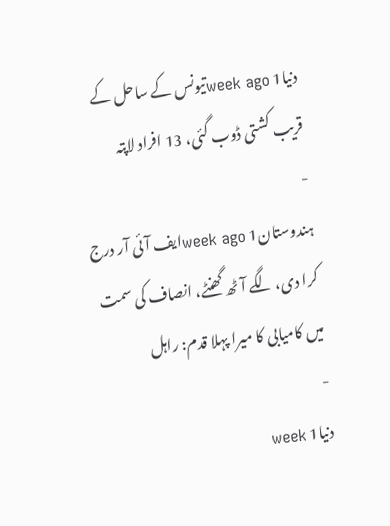دنیا1 week agoتیونس کے ساحل کے قریب کشتی ڈوب گئی، 13 افراد لاپتہ
-
ہندوستان1 week agoایف آئی آر درج کرا دی، لگے آٹھ گھنٹے، انصاف کی سمت میں کامیابی کا میرا پہلا قدم: راہل
-
دنیا1 week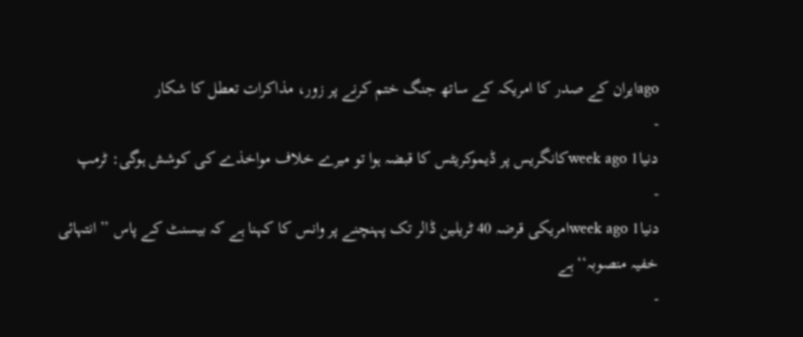agoایران کے صدر کا امریکہ کے ساتھ جنگ ختم کرنے پر زور، مذاکرات تعطل کا شکار
-
دنیا1 week agoکانگریس پر ڈیموکریٹس کا قبضہ ہوا تو میرے خلاف مواخذے کی کوشش ہوگی: ٹرمپ
-
دنیا1 week agoامریکی قرضہ 40 ٹریلین ڈالر تک پہنچنے پر وانس کا کہنا ہے کہ بیسنٹ کے پاس ’’انتہائی خفیہ منصوبہ‘‘ ہے
-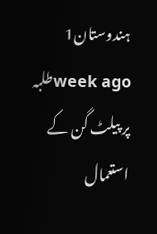ہندوستان1 week agoطلبہ پر پیلٹ گن کے استعمال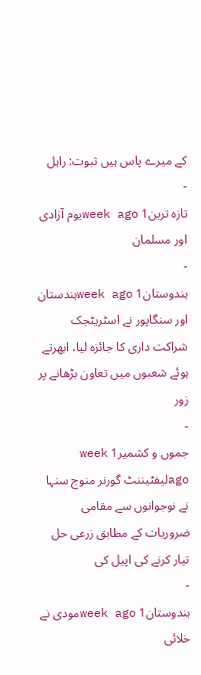کے میرے پاس ہیں ثبوت: راہل
-
تازہ ترین1 week agoیوم آزادی اور مسلمان
-
ہندوستان1 week agoہندستان اور سنگاپور نے اسٹریٹجک شراکت داری کا جائزہ لیا، ابھرتے ہوئے شعبوں میں تعاون بڑھانے پر زور
-
جموں و کشمیر1 week agoلیفٹیننٹ گورنر منوج سنہا نے نوجوانوں سے مقامی ضروریات کے مطابق زرعی حل تیار کرنے کی اپیل کی
-
ہندوستان1 week agoمودی نے خلائی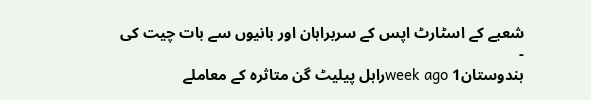شعبے کے اسٹارٹ اپس کے سربراہان اور بانیوں سے بات چیت کی
-
ہندوستان1 week agoراہل پیلیٹ گن متاثرہ کے معاملے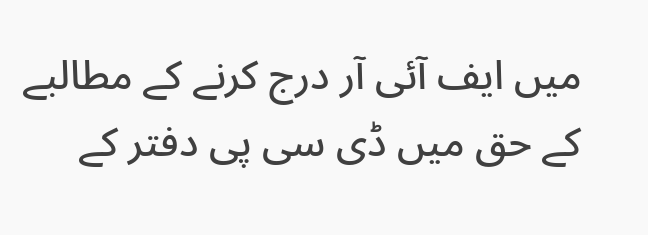میں ایف آئی آر درج کرنے کے مطالبے کے حق میں ڈی سی پی دفتر کے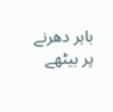باہر دھرنے پر بیٹھے